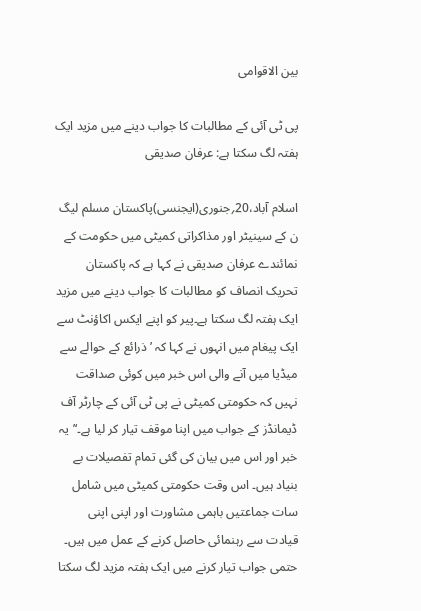بین الاقوامی

پی ٹی آئی کے مطالبات کا جواب دینے میں مزید ایک ہفتہ لگ سکتا ہے: عرفان صدیقی

اسلام آباد،20؍جنوری(ایجنسی)پاکستان مسلم لیگ ن کے سینیٹر اور مذاکراتی کمیٹی میں حکومت کے نمائندے عرفان صدیقی نے کہا ہے کہ پاکستان تحریک انصاف کو مطالبات کا جواب دینے میں مزید ایک ہفتہ لگ سکتا ہے۔پیر کو اپنے ایکس اکاؤنٹ سے ایک پیغام میں انہوں نے کہا کہ ’ذرائع کے حوالے سے میڈیا میں آنے والی اس خبر میں کوئی صداقت نہیں کہ حکومتی کمیٹی نے پی ٹی آئی کے چارٹر آف ڈیمانڈز کے جواب میں اپنا موقف تیار کر لیا ہے۔‘’یہ خبر اور اس میں بیان کی گئی تمام تفصیلات بے بنیاد ہیں۔ اس وقت حکومتی کمیٹی میں شامل سات جماعتیں باہمی مشاورت اور اپنی اپنی قیادت سے رہنمائی حاصل کرنے کے عمل میں ہیں۔ حتمی جواب تیار کرنے میں ایک ہفتہ مزید لگ سکتا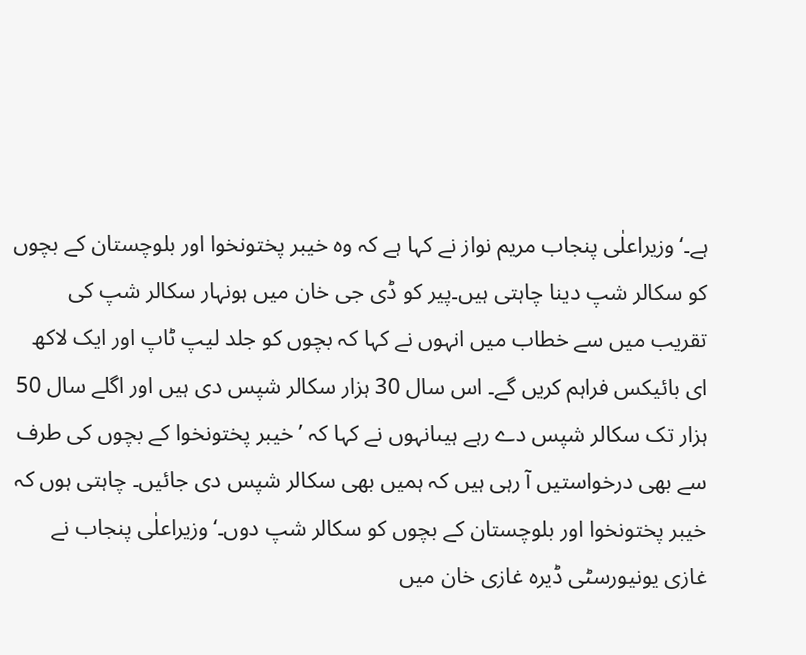ہے۔‘وزیراعلٰی پنجاب مریم نواز نے کہا ہے کہ وہ خیبر پختونخوا اور بلوچستان کے بچوں کو سکالر شپ دینا چاہتی ہیں۔پیر کو ڈی جی خان میں ہونہار سکالر شپ کی تقریب میں سے خطاب میں انہوں نے کہا کہ بچوں کو جلد لیپ ٹاپ اور ایک لاکھ ای بائیکس فراہم کریں گے۔ اس سال 30 ہزار سکالر شپس دی ہیں اور اگلے سال 50 ہزار تک سکالر شپس دے رہے ہیںانہوں نے کہا کہ ’خیبر پختونخوا کے بچوں کی طرف سے بھی درخواستیں آ رہی ہیں کہ ہمیں بھی سکالر شپس دی جائیں۔ چاہتی ہوں کہ خیبر پختونخوا اور بلوچستان کے بچوں کو سکالر شپ دوں۔‘وزیراعلٰی پنجاب نے غازی یونیورسٹی ڈیرہ غازی خان میں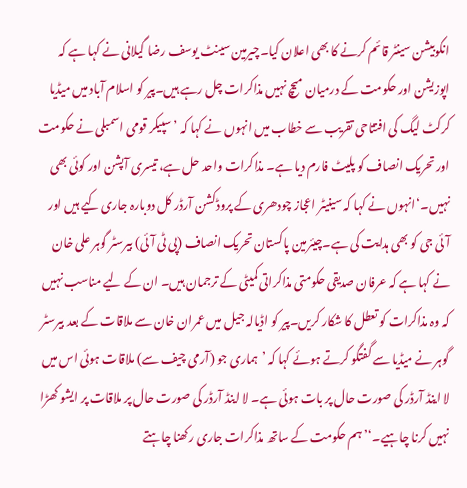انکوبیشن سینٹر قائم کرنے کا بھی اعلان کیا۔چیرمین سینٹ یوسف رضا گیلانی نے کہا ہے کہ اپوزیشن اور حکومت کے درمیان میچ نہیں مذاکرات چل رہے ہیں۔پیر کو اسلام آباد میں میڈیا کرکٹ لیگ کی افتتاحی تقریب سے خطاب میں انہوں نے کہا کہ ’سپیکر قومی اسمبلی نے حکومت اور تحریک انصاف کو پلیٹ فارم دیا ہے۔ مذاکرات واحد حل ہے، تیسری آپشن اور کوئی بھی نہیں۔‘انہوں نے کہا کہ سینیٹر اعجاز چودھری کے پروڈکشن آرڈر کل دوبارہ جاری کیے ہیں اور آئی جی کو بھی ہدایت کی ہے۔چیئرمین پاکستان تحریک انصاف (پی ٹی آئی) بیرسٹر گوہر علی خان نے کہا ہے کہ عرفان صدیقی حکومتی مذاکراتی کمیٹی کے ترجمان ہیں۔ ان کے لیے مناسب نہیں کہ وہ مذاکرات کو تعطل کا شکار کریں۔پیر کو اڈیالہ جیل میں عمران خان سے ملاقات کے بعد بیرسٹر گوہر نے میڈیا سے گفتگو کرتے ہوئے کہا کہ ’ہماری جو (آرمی چیف سے) ملاقات ہوئی اس میں لا اینڈ آرڈر کی صورت حال پر بات ہوئی ہے۔ لا اینڈ آرڈر کی صورت حال پر ملاقات پر ایشو کھڑا نہیں کرنا چاہیے۔‘’ہم حکومت کے ساتھ مذاکرات جاری رکھنا چاہتے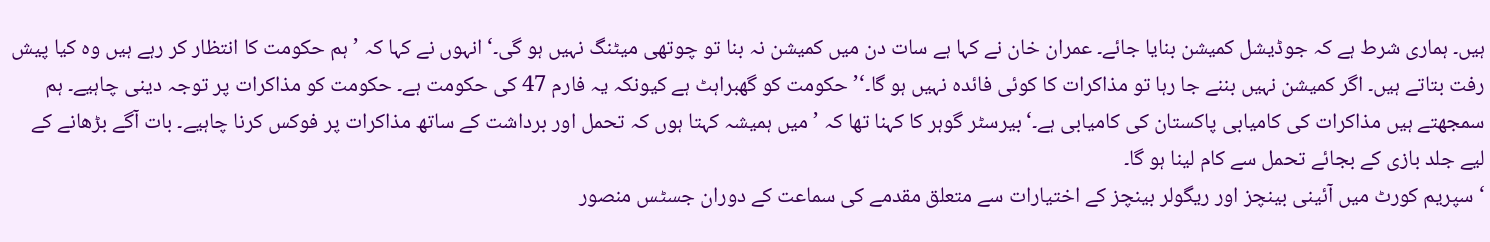ہیں۔ ہماری شرط ہے کہ جوڈیشل کمیشن بنایا جائے۔ عمران خان نے کہا ہے سات دن میں کمیشن نہ بنا تو چوتھی میٹنگ نہیں ہو گی۔‘انہوں نے کہا کہ ’ہم حکومت کا انتظار کر رہے ہیں وہ کیا پیش رفت بتاتے ہیں۔ اگر کمیشن نہیں بننے جا رہا تو مذاکرات کا کوئی فائدہ نہیں ہو گا۔‘’حکومت کو گھبراہٹ ہے کیونکہ یہ فارم 47 کی حکومت ہے۔ حکومت کو مذاکرات پر توجہ دینی چاہیے۔ ہم سمجھتے ہیں مذاکرات کی کامیابی پاکستان کی کامیابی ہے۔‘بیرسٹر گوہر کا کہنا تھا کہ ’میں ہمیشہ کہتا ہوں کہ تحمل اور برداشت کے ساتھ مذاکرات پر فوکس کرنا چاہیے۔ بات آگے بڑھانے کے لیے جلد بازی کے بجائے تحمل سے کام لینا ہو گا۔
‘سپریم کورٹ میں آئینی بینچز اور ریگولر بینچز کے اختیارات سے متعلق مقدمے کی سماعت کے دوران جسٹس منصور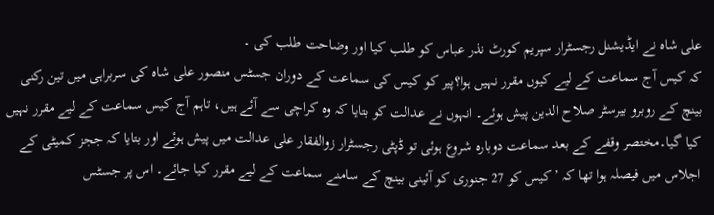علی شاہ نے ایڈیشنل رجسٹرار سپریم کورٹ نذر عباس کو طلب کیا اور وضاحت طلب کی ۔
کہ کیس آج سماعت کے لیے کیوں مقرر نہیں ہوا؟پیر کو کیس کی سماعت کے دوران جسٹس منصور علی شاہ کی سربراہی میں تین رکنی بینچ کے روبرو بیرسٹر صلاح الدین پیش ہوئے۔ انہوں نے عدالت کو بتایا کہ وہ کراچی سے آئے ہیں، تاہم آج کیس سماعت کے لیے مقرر نہیں کیا گیا۔مختصر وقفے کے بعد سماعت دوبارہ شروع ہوئی تو ڈپٹی رجسٹرار زوالفقار علی عدالت میں پیش ہوئے اور بتایا کہ ججز کمیٹی کے اجلاس میں فیصلہ ہوا تھا کہ ’کیس کو 27 جنوری کو آئینی بینچ کے سامنے سماعت کے لیے مقرر کیا جائے۔ اس پر جسٹس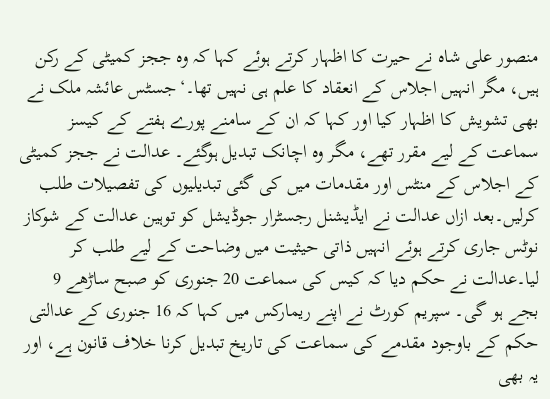منصور علی شاہ نے حیرت کا اظہار کرتے ہوئے کہا کہ وہ ججز کمیٹی کے رکن ہیں، مگر انہیں اجلاس کے انعقاد کا علم ہی نہیں تھا۔‘جسٹس عائشہ ملک نے بھی تشویش کا اظہار کیا اور کہا کہ ان کے سامنے پورے ہفتے کے کیسز سماعت کے لیے مقرر تھے، مگر وہ اچانک تبدیل ہوگئے۔ عدالت نے ججز کمیٹی کے اجلاس کے منٹس اور مقدمات میں کی گئی تبدیلیوں کی تفصیلات طلب کرلیں۔بعد ازاں عدالت نے ایڈیشنل رجسٹرار جوڈیشل کو توہین عدالت کے شوکاز نوٹس جاری کرتے ہوئے انہیں ذاتی حیثیت میں وضاحت کے لیے طلب کر لیا۔عدالت نے حکم دیا کہ کیس کی سماعت 20 جنوری کو صبح ساڑھے 9 بجے ہو گی۔ سپریم کورٹ نے اپنے ریمارکس میں کہا کہ 16 جنوری کے عدالتی حکم کے باوجود مقدمے کی سماعت کی تاریخ تبدیل کرنا خلاف قانون ہے، اور یہ بھی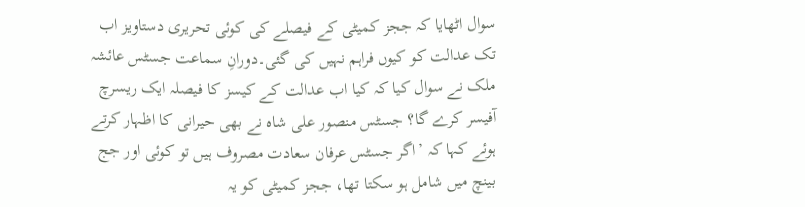سوال اٹھایا کہ ججز کمیٹی کے فیصلے کی کوئی تحریری دستاویز اب تک عدالت کو کیوں فراہم نہیں کی گئی۔دورانِ سماعت جسٹس عائشہ ملک نے سوال کیا کہ کیا اب عدالت کے کیسز کا فیصلہ ایک ریسرچ آفیسر کرے گا؟ جسٹس منصور علی شاہ نے بھی حیرانی کا اظہار کرتے ہوئے کہا کہ ’اگر جسٹس عرفان سعادت مصروف ہیں تو کوئی اور جج بینچ میں شامل ہو سکتا تھا، ججز کمیٹی کو یہ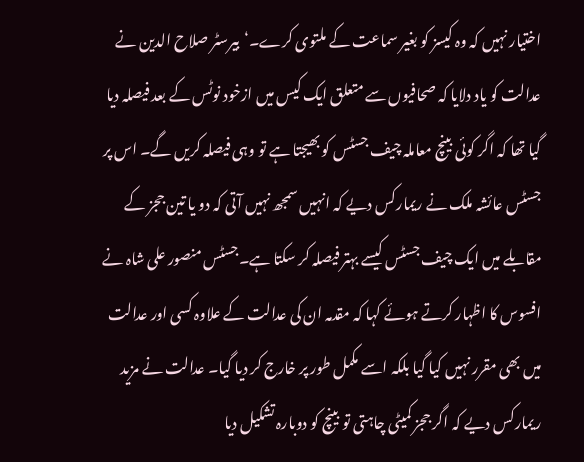اختیار نہیں کہ وہ کیسز کو بغیر سماعت کے ملتوی کرے۔‘بیرسٹر صلاح الدین نے عدالت کو یاد دلایا کہ صحافیوں سے متعلق ایک کیس میں ازخود نوٹس کے بعد فیصلہ دیا گیا تھا کہ اگر کوئی بینچ معاملہ چیف جسٹس کو بھیجتا ہے تو وہی فیصلہ کریں گے۔ اس پر جسٹس عائشہ ملک نے ریمارکس دیے کہ انہیں سمجھ نہیں آتی کہ دو یا تین ججز کے مقابلے میں ایک چیف جسٹس کیسے بہتر فیصلہ کر سکتا ہے۔جسٹس منصور علی شاہ نے افسوس کا اظہار کرتے ہوئے کہا کہ مقدمہ ان کی عدالت کے علاوہ کسی اور عدالت میں بھی مقرر نہیں کیا گیا بلکہ اسے مکمل طور پر خارج کر دیا گیا۔ عدالت نے مزید ریمارکس دیے کہ اگر ججز کمیٹی چاہتی تو بینچ کو دوبارہ تشکیل دیا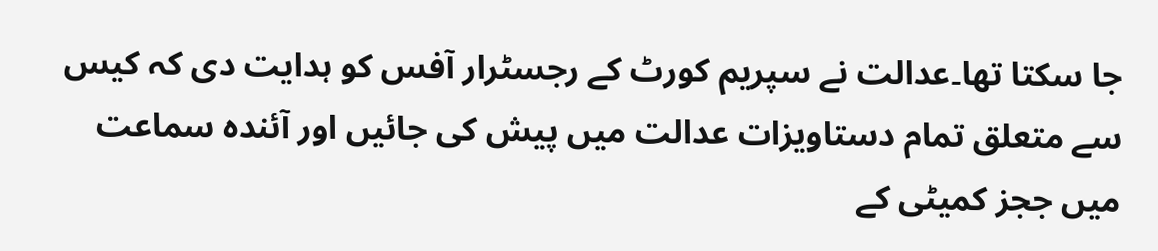جا سکتا تھا۔عدالت نے سپریم کورٹ کے رجسٹرار آفس کو ہدایت دی کہ کیس سے متعلق تمام دستاویزات عدالت میں پیش کی جائیں اور آئندہ سماعت میں ججز کمیٹی کے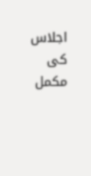اجلاس کی مکمل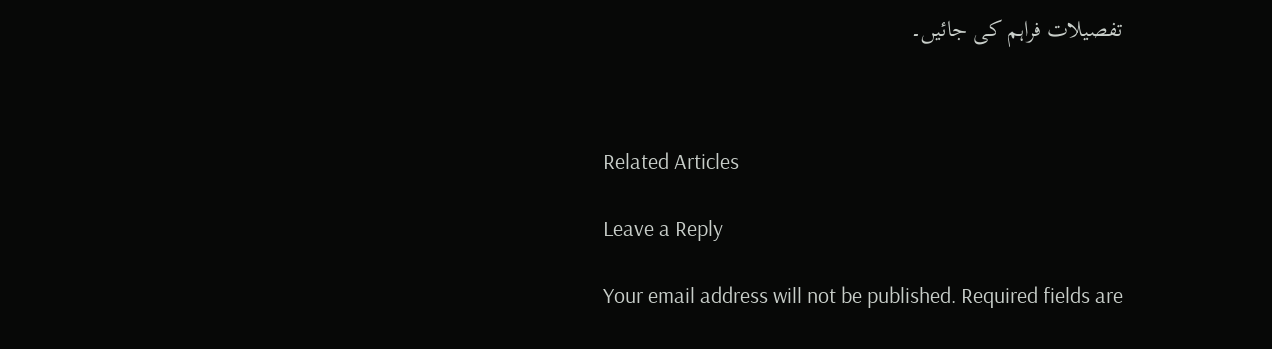تفصیلات فراہم کی جائیں۔



Related Articles

Leave a Reply

Your email address will not be published. Required fields are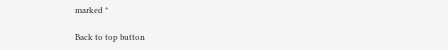marked *

Back to top button